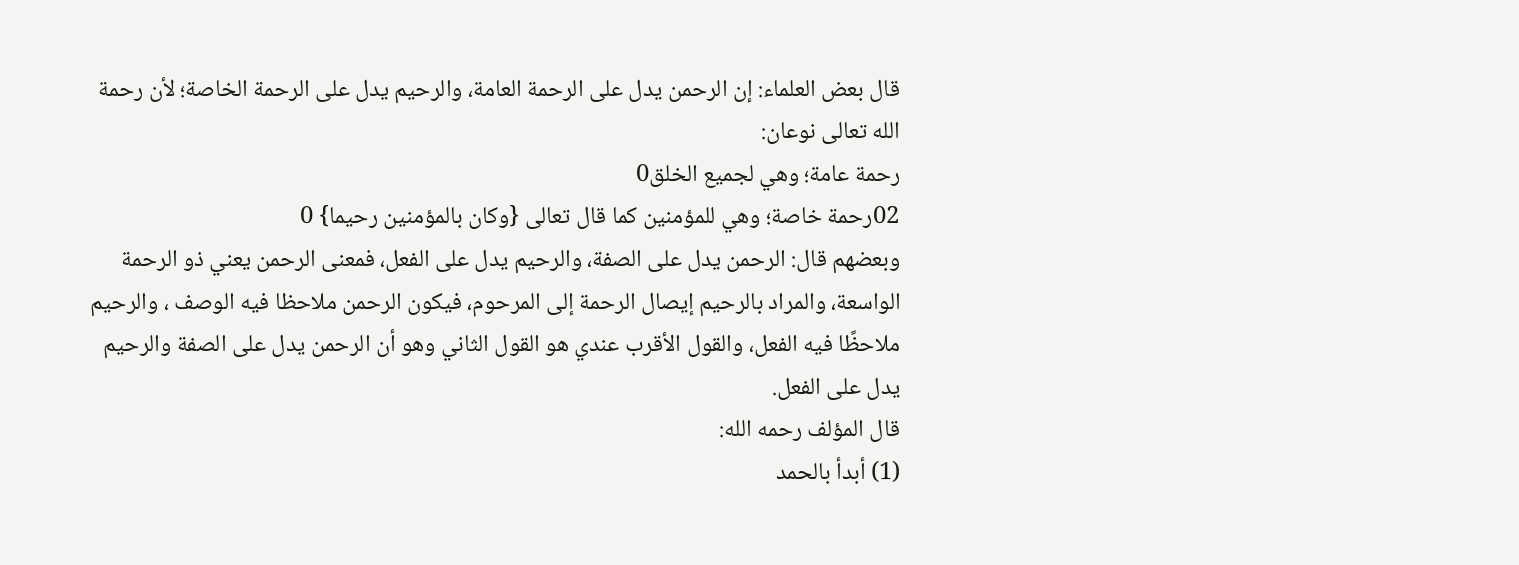قال بعض العلماء: إن الرحمن يدل على الرحمة العامة، والرحيم يدل على الرحمة الخاصة؛ لأن رحمة الله تعالى نوعان:
رحمة عامة؛ وهي لجميع الخلق0
02رحمة خاصة؛ وهي للمؤمنين كما قال تعالى {وكان بالمؤمنين رحيما} 0
وبعضهم قال: الرحمن يدل على الصفة، والرحيم يدل على الفعل، فمعنى الرحمن يعني ذو الرحمة الواسعة، والمراد بالرحيم إيصال الرحمة إلى المرحوم، فيكون الرحمن ملاحظا فيه الوصف ، والرحيم ملاحظًا فيه الفعل، والقول الأقرب عندي هو القول الثاني وهو أن الرحمن يدل على الصفة والرحيم يدل على الفعل.
قال المؤلف رحمه الله:
(1) أبدأ بالحمد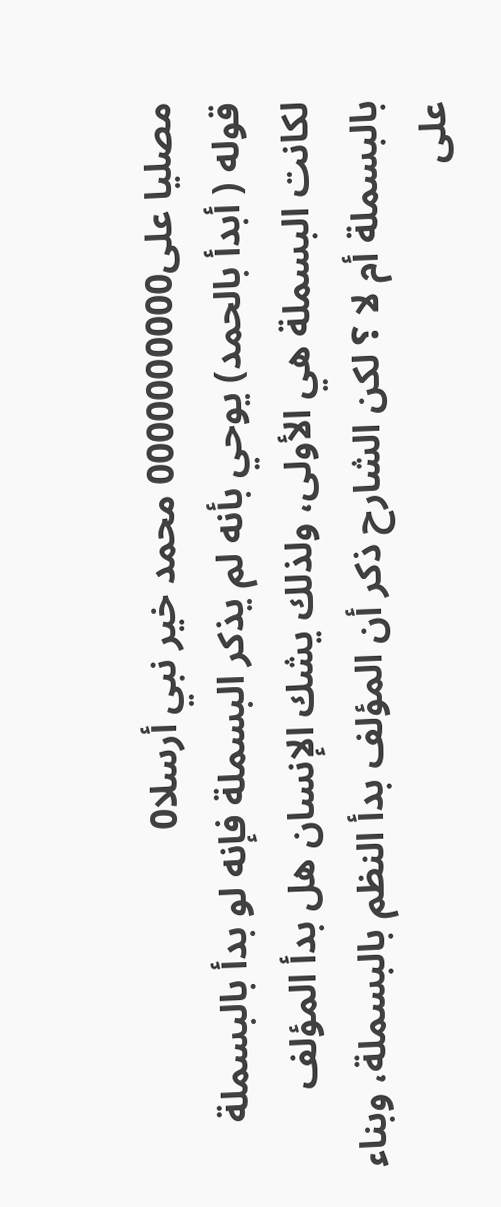مصليا على0000000000 محمد خير نبي أرسلا0
قوله ( أبدأ بالحمد) يوحي بأنه لم يذكر البسملة فإنه لو بدأ بالبسملة لكانت البسملة هي الأولى، ولذلك يشك الإنسان هل بدأ المؤلف بالبسملة أم لا ؟ لكن الشارح ذكر أن المؤلف بدأ النظم بالبسملة، وبناء على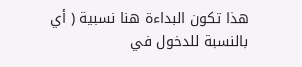هذا تكون البداءة هنا نسبية ( أي بالنسبة للدخول في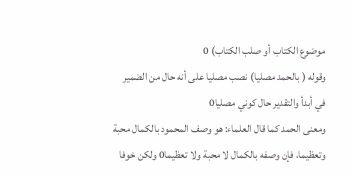موضوع الكتاب أو صلب الكتاب) 0
وقوله ( بالحمد مصليا) نصب مصليا على أنه حال من الضمير في أبدأ والتقدير حال كوني مصليا0
ومعنى الحمد كما قال العلماء: هو وصف المحمود بالكمال محبة وتعظيما، فإن وصفه بالكمال لا محبة ولا تعظيما0 ولكن خوفا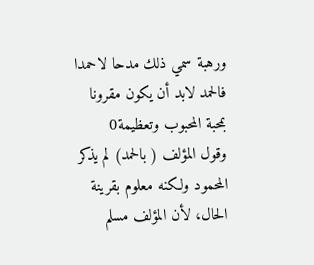ورهبة سمي ذلك مدحا لاحمدا فالحمد لابد أن يكون مقرونا بمحبة المحبوب وتعظيمة0
وقول المؤلف ( بالحمد) لم يذكر المحمود ولكنه معلوم بقرينة الحال، لأن المؤلف مسلم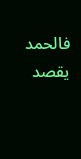فالحمد يقصد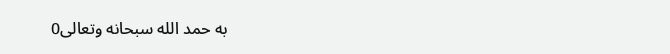به حمد الله سبحانه وتعالى0